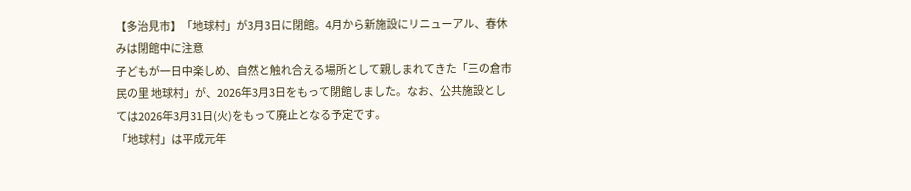【多治見市】「地球村」が3月3日に閉館。4月から新施設にリニューアル、春休みは閉館中に注意
子どもが一日中楽しめ、自然と触れ合える場所として親しまれてきた「三の倉市民の里 地球村」が、2026年3月3日をもって閉館しました。なお、公共施設としては2026年3月31日(火)をもって廃止となる予定です。
「地球村」は平成元年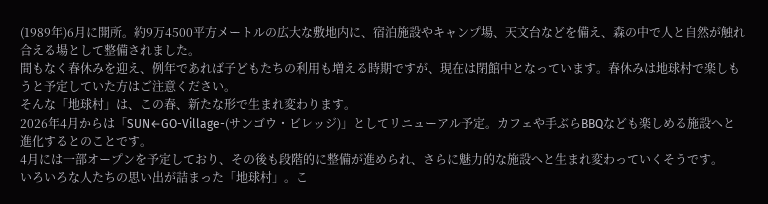(1989年)6月に開所。約9万4500平方メートルの広大な敷地内に、宿泊施設やキャンプ場、天文台などを備え、森の中で人と自然が触れ合える場として整備されました。
間もなく春休みを迎え、例年であれば子どもたちの利用も増える時期ですが、現在は閉館中となっています。春休みは地球村で楽しもうと予定していた方はご注意ください。
そんな「地球村」は、この春、新たな形で生まれ変わります。
2026年4月からは「SUN←GO-Village-(サンゴウ・ビレッジ)」としてリニューアル予定。カフェや手ぶらBBQなども楽しめる施設へと進化するとのことです。
4月には一部オープンを予定しており、その後も段階的に整備が進められ、さらに魅力的な施設へと生まれ変わっていくそうです。
いろいろな人たちの思い出が詰まった「地球村」。こ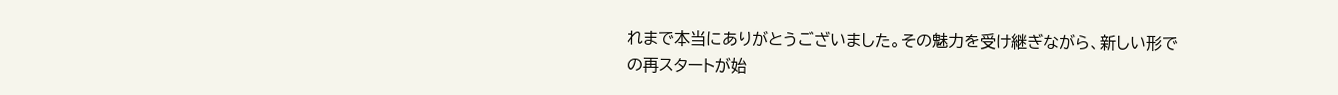れまで本当にありがとうございました。その魅力を受け継ぎながら、新しい形での再スタートが始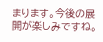まります。今後の展開が楽しみですね。